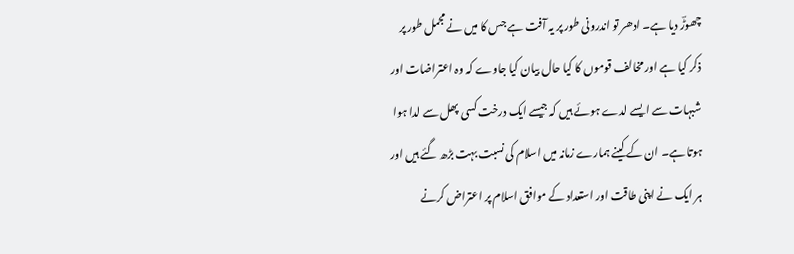چھوڑؔ دیا ہے۔ ادھر تو اندرونی طور پر یہ آفت ہے جس کا میں نے مجمل طور پر ذکر کیا ہے اور مخالف قوموں کا کیا حال بیان کیا جاوے کہ وہ اعتراضات اور شبہات سے ایسے لدے ہوئے ہیں کہ جیسے ایک درخت کسی پھل سے لدا ہوا ہوتا ہے۔ ان کے کینے ہمارے زمانہ میں اسلام کی نسبت بہت بڑھ گئے ہیں اور ہر ایک نے اپنی طاقت اور استعداد کے موافق اسلام پر اعتراض کرنے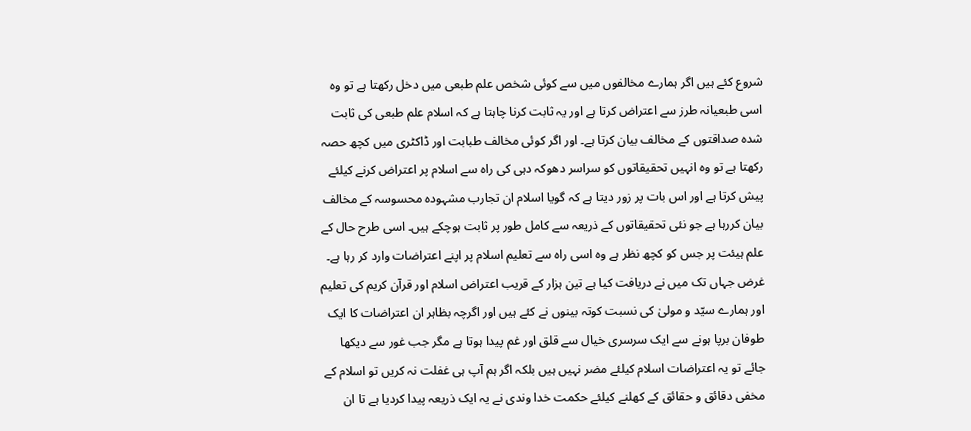شروع کئے ہیں اگر ہمارے مخالفوں میں سے کوئی شخص علم طبعی میں دخل رکھتا ہے تو وہ اسی طبعیانہ طرز سے اعتراض کرتا ہے اور یہ ثابت کرنا چاہتا ہے کہ اسلام علم طبعی کی ثابت شدہ صداقتوں کے مخالف بیان کرتا ہے۔ اور اگر کوئی مخالف طبابت اور ڈاکٹری میں کچھ حصہ رکھتا ہے تو وہ انہیں تحقیقاتوں کو سراسر دھوکہ دہی کی راہ سے اسلام پر اعتراض کرنے کیلئے پیش کرتا ہے اور اس بات پر زور دیتا ہے کہ گویا اسلام ان تجارب مشہودہ محسوسہ کے مخالف بیان کررہا ہے جو نئی تحقیقاتوں کے ذریعہ سے کامل طور پر ثابت ہوچکے ہیں۔ اسی طرح حال کے علم ہیئت پر جس کو کچھ نظر ہے وہ اسی راہ سے تعلیم اسلام پر اپنے اعتراضات وارد کر رہا ہے۔ غرض جہاں تک میں نے دریافت کیا ہے تین ہزار کے قریب اعتراض اسلام اور قرآن کریم کی تعلیم اور ہمارے سیّد و مولیٰ کی نسبت کوتہ بینوں نے کئے ہیں اور اگرچہ بظاہر ان اعتراضات کا ایک طوفان برپا ہونے سے ایک سرسری خیال سے قلق اور غم پیدا ہوتا ہے مگر جب غور سے دیکھا جائے تو یہ اعتراضات اسلام کیلئے مضر نہیں ہیں بلکہ اگر ہم آپ ہی غفلت نہ کریں تو اسلام کے مخفی دقائق و حقائق کے کھلنے کیلئے حکمت خدا وندی نے یہ ایک ذریعہ پیدا کردیا ہے تا ان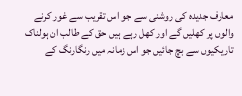معارف جدیدہ کی روشنی سے جو اس تقریب سے غور کرنے والوں پر کھلیں گے اور کھل رہے ہیں حق کے طالب ان ہولناک تاریکیوں سے بچ جائیں جو اس زمانہ میں رنگارنگ کے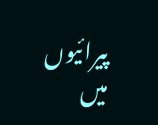پیرائیوں میں